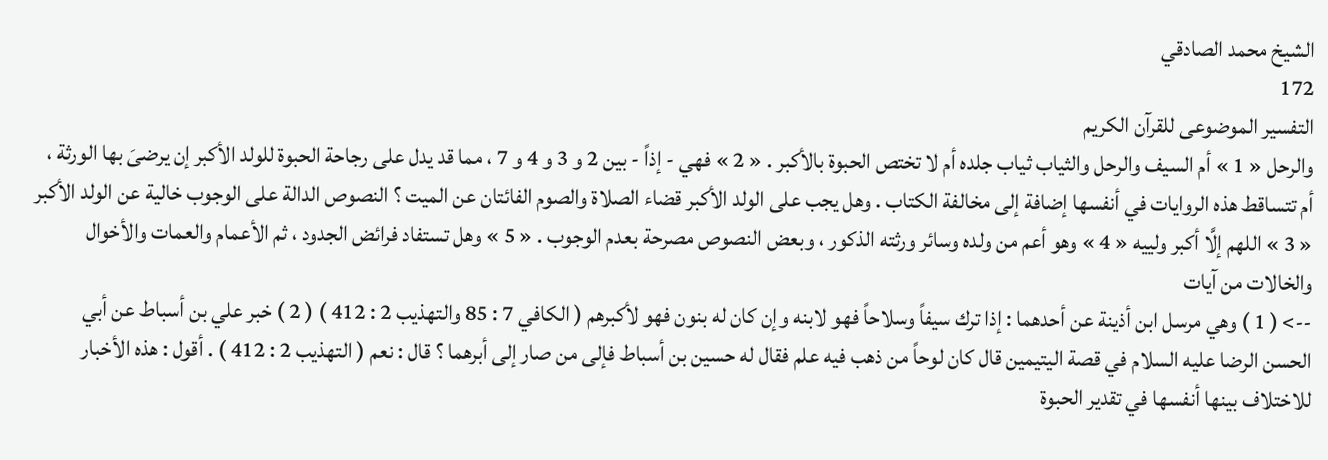الشيخ محمد الصادقي
172
التفسير الموضوعى للقرآن الكريم
والرحل « 1 » أم السيف والرحل والثياب ثياب جلده أم لا تختص الحبوة بالأكبر . « 2 » فهي - إذاً - بين 2 و 3 و 4 و 7 ، مما قد يدل على رجاحة الحبوة للولد الأكبر إن يرضىَ بها الورثة ، أم تتساقط هذه الروايات في أنفسها إضافة إلى مخالفة الكتاب . وهل يجب على الولد الأكبر قضاء الصلاة والصوم الفائتان عن الميت ؟ النصوص الدالة على الوجوب خالية عن الولد الأكبر « 3 » اللهم إلَّا أكبر ولييه « 4 » وهو أعم من ولده وسائر ورثته الذكور ، وبعض النصوص مصرحة بعدم الوجوب . « 5 » وهل تستفاد فرائض الجدود ، ثم الأعمام والعمات والأخوال والخالات من آيات
--> ( 1 ) وهي مرسل ابن أذينة عن أحدهما : إذا ترك سيفاً وسلاحاً فهو لابنه وإن كان له بنون فهو لأكبرهم ( الكافي 7 : 85 والتهذيب 2 : 412 ) ( 2 ) خبر علي بن أسباط عن أبي الحسن الرضا عليه السلام في قصة اليتيمين قال كان لوحاً من ذهب فيه علم فقال له حسين بن أسباط فإلى من صار إلى أبرهما ؟ قال : نعم ( التهذيب 2 : 412 ) . أقول : هذه الأخبار للاختلاف بينها أنفسها في تقدير الحبوة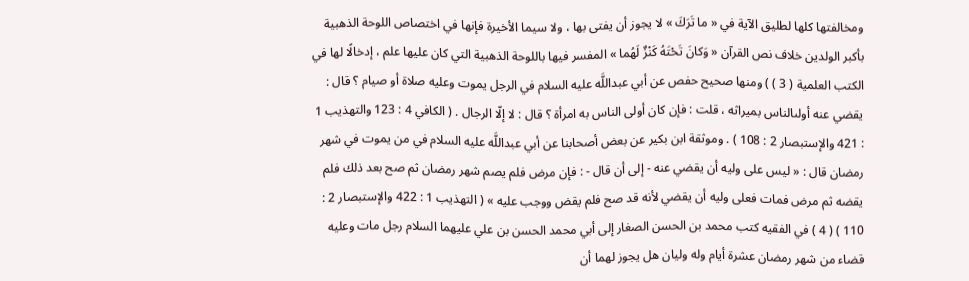ومخالفتها كلها لطليق الآية في « ما تَرَكَ » لا يجوز أن يفتى بها ، ولا سيما الأخيرة فإنها في اختصاص اللوحة الذهبية بأكبر الولدين خلاف نص القرآن « وَكانَ تَحْتَهُ كَنْزٌ لَهُما » المفسر فيها باللوحة الذهبية التي كان عليها علم ، إدخالًا لها في الكتب العلمية ( 3 ) ) ومنها صحيح حفص عن أبي عبداللَّه عليه السلام في الرجل يموت وعليه صلاة أو صيام ؟ قال : يقضي عنه أولىالناس بميراثه ، قلت : فإن كان أولى الناس به امرأة ؟ قال : لا إلّا الرجال . ( الكافي 4 : 123 والتهذيب 1 : 421 والإستبصار 2 : 108 ) . وموثقة ابن بكير عن بعض أصحابنا عن أبي عبداللَّه عليه السلام في من يموت في شهر رمضان قال : « ليس على وليه أن يقضي عنه - إلى أن قال - : فإن مرض فلم يصم شهر رمضان ثم صح بعد ذلك فلم يقضه ثم مرض فمات فعلى وليه أن يقضي لأنه قد صح فلم يقض ووجب عليه » ( التهذيب 1 : 422 والإستبصار 2 : 110 ) ( 4 ) في الفقيه كتب محمد بن الحسن الصغار إلى أبي محمد الحسن بن علي عليهما السلام رجل مات وعليه قضاء من شهر رمضان عشرة أيام وله وليان هل يجوز لهما أن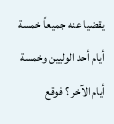يقضيا عنه جميعاً خمسة أيام أحد الوليين وخمسة أيام الآخر ؟ فوقع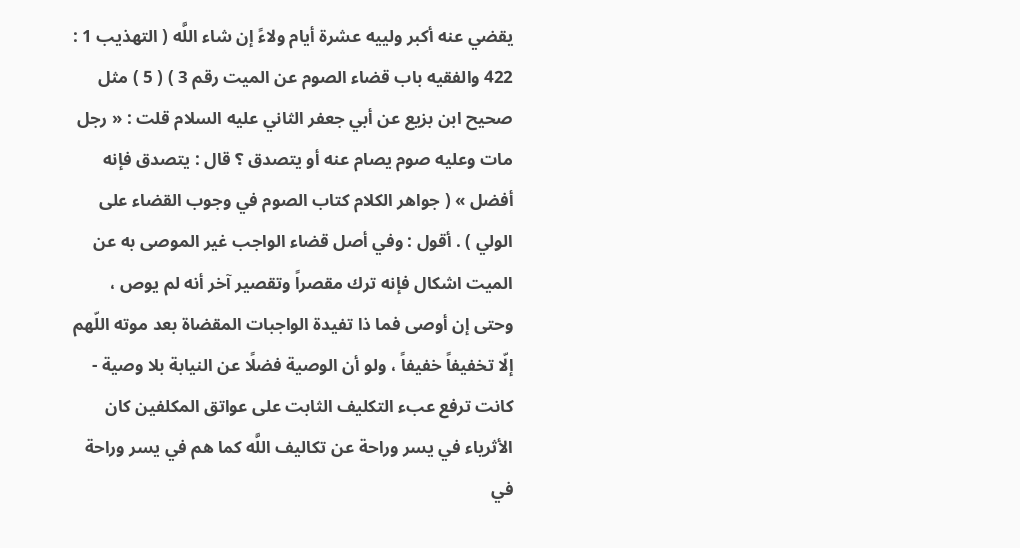يقضي عنه أكبر ولييه عشرة أيام ولاءً إن شاء اللَّه ( التهذيب 1 : 422 والفقيه باب قضاء الصوم عن الميت رقم 3 ) ( 5 ) مثل صحيح ابن بزيع عن أبي جعفر الثاني عليه السلام قلت : « رجل مات وعليه صوم يصام عنه أو يتصدق ؟ قال : يتصدق فإنه أفضل » ( جواهر الكلام كتاب الصوم في وجوب القضاء على الولي ) . أقول : وفي أصل قضاء الواجب غير الموصى به عن الميت اشكال فإنه ترك مقصراً وتقصير آخر أنه لم يوص ، وحتى إن أوصى فما ذا تفيدة الواجبات المقضاة بعد موته اللّهم إلّا تخفيفاً خفيفاً ، ولو أن الوصية فضلًا عن النيابة بلا وصية - كانت ترفع عبء التكليف الثابت على عواتق المكلفين كان الأثرياء في يسر وراحة عن تكاليف اللَّه كما هم في يسر وراحة في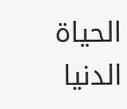الحياة الدنيا